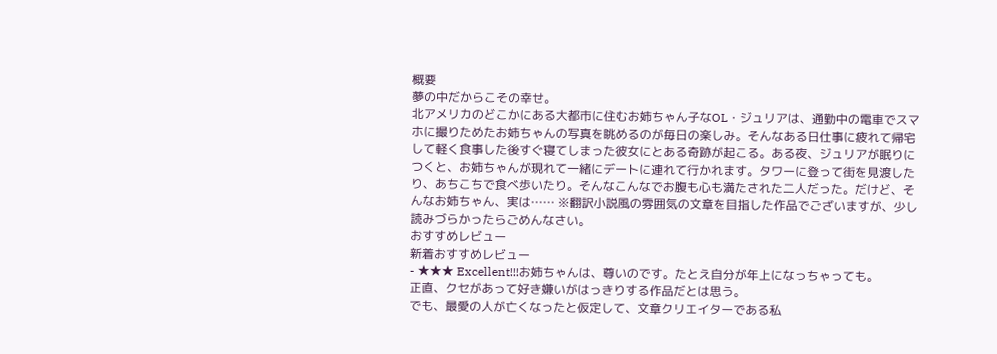概要
夢の中だからこその幸せ。
北アメリカのどこかにある大都市に住むお姉ちゃん子なOL・ジュリアは、通勤中の電車でスマホに撮りためたお姉ちゃんの写真を眺めるのが毎日の楽しみ。そんなある日仕事に疲れて帰宅して軽く食事した後すぐ寝てしまった彼女にとある奇跡が起こる。ある夜、ジュリアが眠りにつくと、お姉ちゃんが現れて一緒にデートに連れて行かれます。タワーに登って街を見渡したり、あちこちで食べ歩いたり。そんなこんなでお腹も心も満たされた二人だった。だけど、そんなお姉ちゃん、実は…… ※翻訳小説風の雰囲気の文章を目指した作品でございますが、少し読みづらかったらごめんなさい。
おすすめレビュー
新着おすすめレビュー
- ★★★ Excellent!!!お姉ちゃんは、尊いのです。たとえ自分が年上になっちゃっても。
正直、クセがあって好き嫌いがはっきりする作品だとは思う。
でも、最愛の人が亡くなったと仮定して、文章クリエイターである私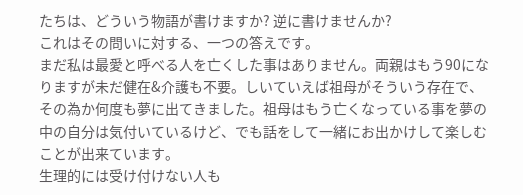たちは、どういう物語が書けますか? 逆に書けませんか?
これはその問いに対する、一つの答えです。
まだ私は最愛と呼べる人を亡くした事はありません。両親はもう90になりますが未だ健在&介護も不要。しいていえば祖母がそういう存在で、その為か何度も夢に出てきました。祖母はもう亡くなっている事を夢の中の自分は気付いているけど、でも話をして一緒にお出かけして楽しむことが出来ています。
生理的には受け付けない人も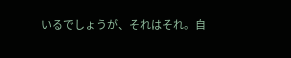いるでしょうが、それはそれ。自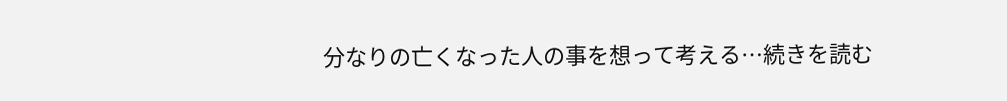分なりの亡くなった人の事を想って考える…続きを読む